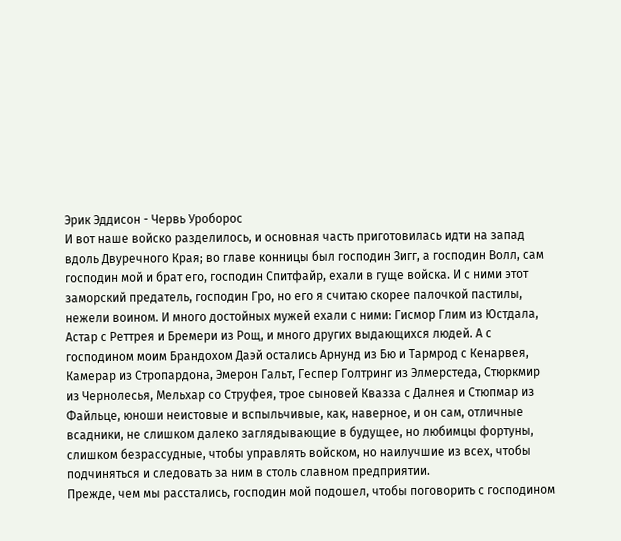Эрик Эддисон - Червь Уроборос
И вот наше войско разделилось, и основная часть приготовилась идти на запад вдоль Двуречного Края; во главе конницы был господин Зигг, а господин Волл, сам господин мой и брат его, господин Спитфайр, ехали в гуще войска. И с ними этот заморский предатель, господин Гро, но его я считаю скорее палочкой пастилы, нежели воином. И много достойных мужей ехали с ними: Гисмор Глим из Юстдала, Астар с Реттрея и Бремери из Рощ, и много других выдающихся людей. А с господином моим Брандохом Даэй остались Арнунд из Бю и Тармрод с Кенарвея, Камерар из Стропардона, Эмерон Гальт, Геспер Голтринг из Элмерстеда, Стюркмир из Чернолесья, Мельхар со Струфея, трое сыновей Квазза с Далнея и Стюпмар из Файльце, юноши неистовые и вспыльчивые, как, наверное, и он сам, отличные всадники, не слишком далеко заглядывающие в будущее, но любимцы фортуны, слишком безрассудные, чтобы управлять войском, но наилучшие из всех, чтобы подчиняться и следовать за ним в столь славном предприятии.
Прежде, чем мы расстались, господин мой подошел, чтобы поговорить с господином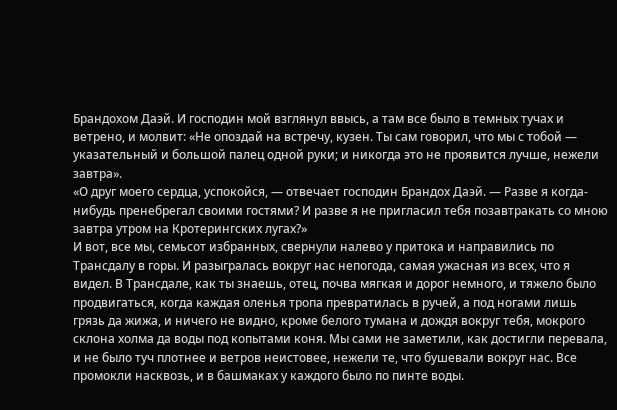Брандохом Даэй. И господин мой взглянул ввысь, а там все было в темных тучах и ветрено, и молвит: «Не опоздай на встречу, кузен. Ты сам говорил, что мы с тобой — указательный и большой палец одной руки; и никогда это не проявится лучше, нежели завтра».
«О друг моего сердца, успокойся, — отвечает господин Брандох Даэй. — Разве я когда-нибудь пренебрегал своими гостями? И разве я не пригласил тебя позавтракать со мною завтра утром на Кротерингских лугах?»
И вот, все мы, семьсот избранных, свернули налево у притока и направились по Трансдалу в горы. И разыгралась вокруг нас непогода, самая ужасная из всех, что я видел. В Трансдале, как ты знаешь, отец, почва мягкая и дорог немного, и тяжело было продвигаться, когда каждая оленья тропа превратилась в ручей, а под ногами лишь грязь да жижа, и ничего не видно, кроме белого тумана и дождя вокруг тебя, мокрого склона холма да воды под копытами коня. Мы сами не заметили, как достигли перевала, и не было туч плотнее и ветров неистовее, нежели те, что бушевали вокруг нас. Все промокли насквозь, и в башмаках у каждого было по пинте воды.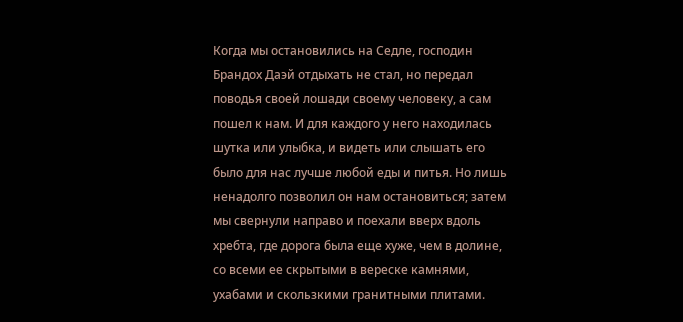Когда мы остановились на Седле, господин Брандох Даэй отдыхать не стал, но передал поводья своей лошади своему человеку, а сам пошел к нам. И для каждого у него находилась шутка или улыбка, и видеть или слышать его было для нас лучше любой еды и питья. Но лишь ненадолго позволил он нам остановиться; затем мы свернули направо и поехали вверх вдоль хребта, где дорога была еще хуже, чем в долине, со всеми ее скрытыми в вереске камнями, ухабами и скользкими гранитными плитами.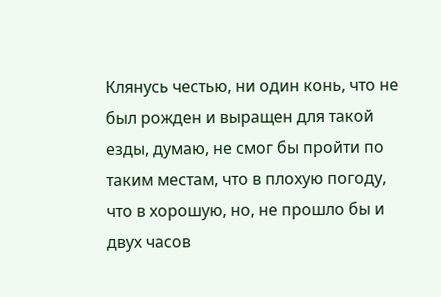Клянусь честью, ни один конь, что не был рожден и выращен для такой езды, думаю, не смог бы пройти по таким местам, что в плохую погоду, что в хорошую, но, не прошло бы и двух часов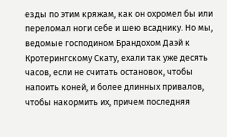езды по этим кряжам, как он охромел бы или переломал ноги себе и шею всаднику. Но мы, ведомые господином Брандохом Даэй к Кротерингскому Скату, ехали так уже десять часов, если не считать остановок, чтобы напоить коней, и более длинных привалов, чтобы накормить их, причем последняя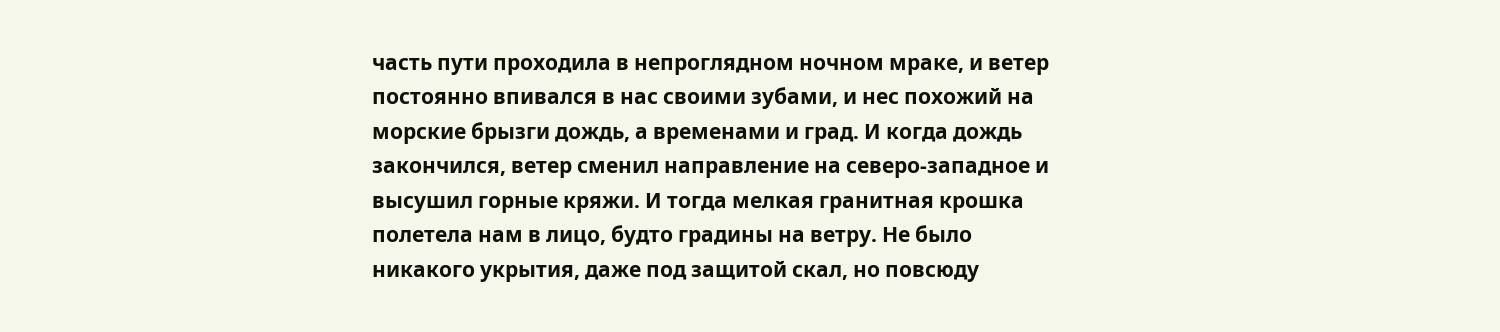часть пути проходила в непроглядном ночном мраке, и ветер постоянно впивался в нас своими зубами, и нес похожий на морские брызги дождь, а временами и град. И когда дождь закончился, ветер сменил направление на северо-западное и высушил горные кряжи. И тогда мелкая гранитная крошка полетела нам в лицо, будто градины на ветру. Не было никакого укрытия, даже под защитой скал, но повсюду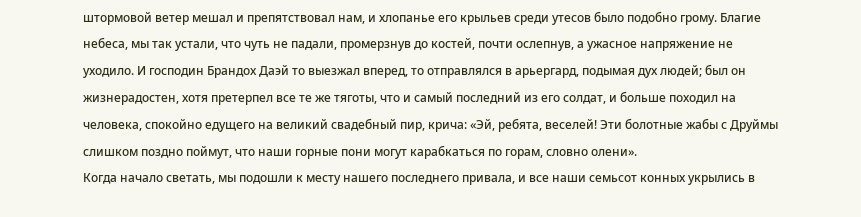штормовой ветер мешал и препятствовал нам, и хлопанье его крыльев среди утесов было подобно грому. Благие небеса, мы так устали, что чуть не падали, промерзнув до костей, почти ослепнув, а ужасное напряжение не уходило. И господин Брандох Даэй то выезжал вперед, то отправлялся в арьергард, подымая дух людей; был он жизнерадостен, хотя претерпел все те же тяготы, что и самый последний из его солдат, и больше походил на человека, спокойно едущего на великий свадебный пир, крича: «Эй, ребята, веселей! Эти болотные жабы с Друймы слишком поздно поймут, что наши горные пони могут карабкаться по горам, словно олени».
Когда начало светать, мы подошли к месту нашего последнего привала, и все наши семьсот конных укрылись в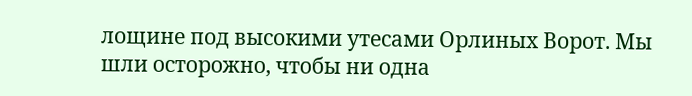лощине под высокими утесами Орлиных Ворот. Мы шли осторожно, чтобы ни одна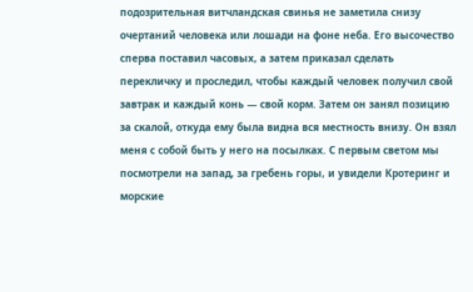подозрительная витчландская свинья не заметила снизу очертаний человека или лошади на фоне неба. Его высочество сперва поставил часовых, а затем приказал сделать перекличку и проследил, чтобы каждый человек получил свой завтрак и каждый конь — свой корм. Затем он занял позицию за скалой, откуда ему была видна вся местность внизу. Он взял меня с собой быть у него на посылках. С первым светом мы посмотрели на запад, за гребень горы, и увидели Кротеринг и морские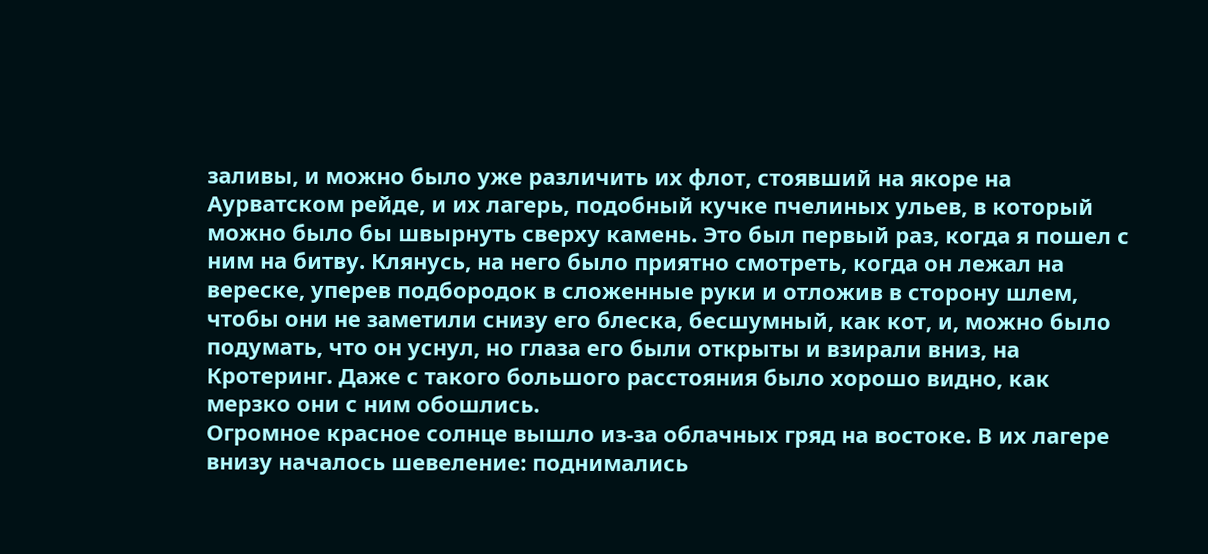заливы, и можно было уже различить их флот, стоявший на якоре на Аурватском рейде, и их лагерь, подобный кучке пчелиных ульев, в который можно было бы швырнуть сверху камень. Это был первый раз, когда я пошел с ним на битву. Клянусь, на него было приятно смотреть, когда он лежал на вереске, уперев подбородок в сложенные руки и отложив в сторону шлем, чтобы они не заметили снизу его блеска, бесшумный, как кот, и, можно было подумать, что он уснул, но глаза его были открыты и взирали вниз, на Кротеринг. Даже с такого большого расстояния было хорошо видно, как мерзко они с ним обошлись.
Огромное красное солнце вышло из-за облачных гряд на востоке. В их лагере внизу началось шевеление: поднимались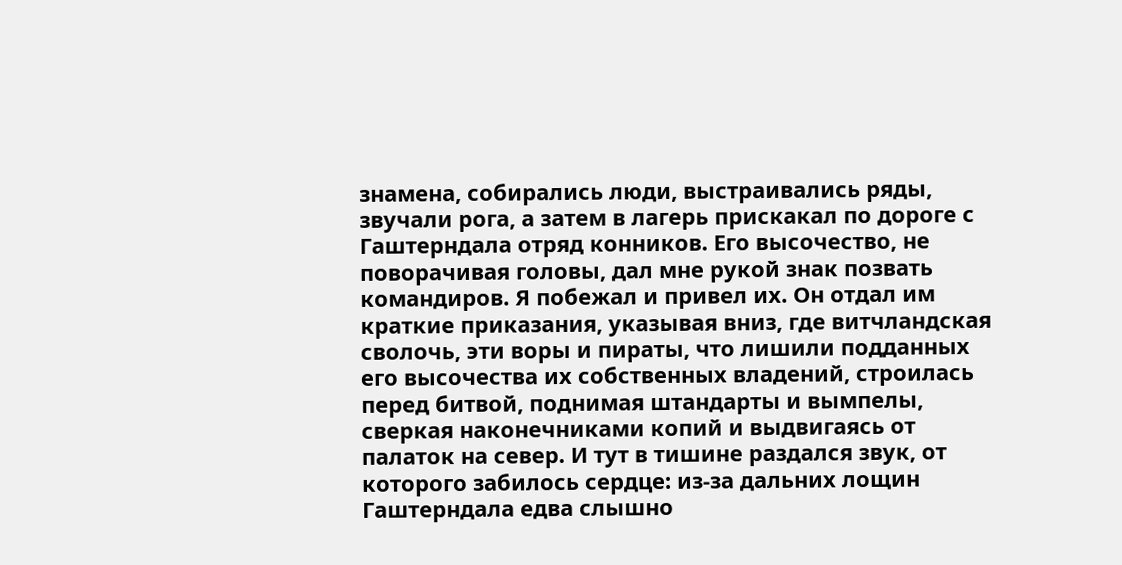знамена, собирались люди, выстраивались ряды, звучали рога, а затем в лагерь прискакал по дороге с Гаштерндала отряд конников. Его высочество, не поворачивая головы, дал мне рукой знак позвать командиров. Я побежал и привел их. Он отдал им краткие приказания, указывая вниз, где витчландская сволочь, эти воры и пираты, что лишили подданных его высочества их собственных владений, строилась перед битвой, поднимая штандарты и вымпелы, сверкая наконечниками копий и выдвигаясь от палаток на север. И тут в тишине раздался звук, от которого забилось сердце: из-за дальних лощин Гаштерндала едва слышно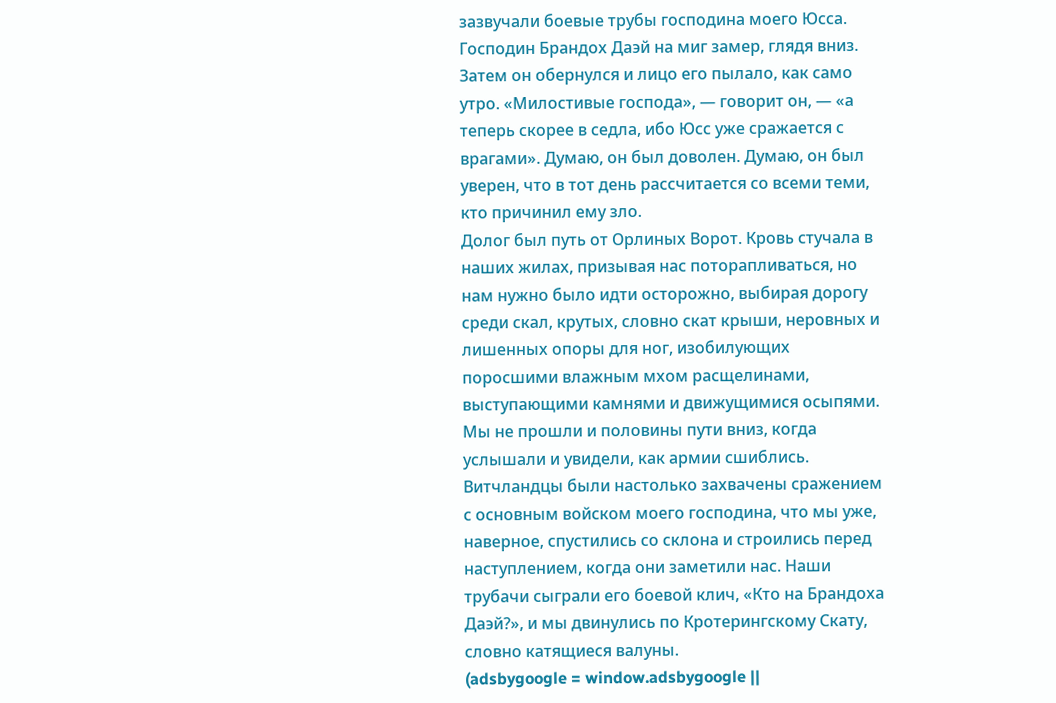зазвучали боевые трубы господина моего Юсса.
Господин Брандох Даэй на миг замер, глядя вниз. Затем он обернулся и лицо его пылало, как само утро. «Милостивые господа», — говорит он, — «а теперь скорее в седла, ибо Юсс уже сражается с врагами». Думаю, он был доволен. Думаю, он был уверен, что в тот день рассчитается со всеми теми, кто причинил ему зло.
Долог был путь от Орлиных Ворот. Кровь стучала в наших жилах, призывая нас поторапливаться, но нам нужно было идти осторожно, выбирая дорогу среди скал, крутых, словно скат крыши, неровных и лишенных опоры для ног, изобилующих поросшими влажным мхом расщелинами, выступающими камнями и движущимися осыпями. Мы не прошли и половины пути вниз, когда услышали и увидели, как армии сшиблись. Витчландцы были настолько захвачены сражением с основным войском моего господина, что мы уже, наверное, спустились со склона и строились перед наступлением, когда они заметили нас. Наши трубачи сыграли его боевой клич, «Кто на Брандоха Даэй?», и мы двинулись по Кротерингскому Скату, словно катящиеся валуны.
(adsbygoogle = window.adsbygoogle ||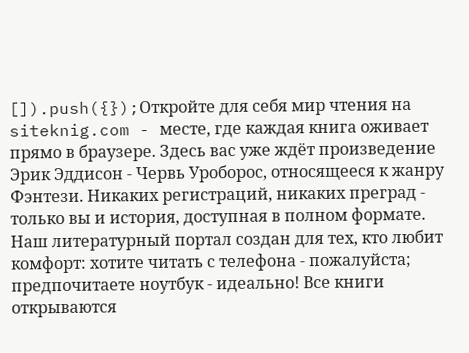[]).push({});Откройте для себя мир чтения на siteknig.com - месте, где каждая книга оживает прямо в браузере. Здесь вас уже ждёт произведение Эрик Эддисон - Червь Уроборос, относящееся к жанру Фэнтези. Никаких регистраций, никаких преград - только вы и история, доступная в полном формате. Наш литературный портал создан для тех, кто любит комфорт: хотите читать с телефона - пожалуйста; предпочитаете ноутбук - идеально! Все книги открываются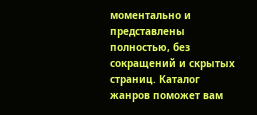моментально и представлены полностью, без сокращений и скрытых страниц. Каталог жанров поможет вам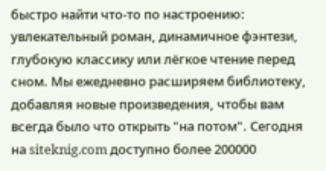быстро найти что-то по настроению: увлекательный роман, динамичное фэнтези, глубокую классику или лёгкое чтение перед сном. Мы ежедневно расширяем библиотеку, добавляя новые произведения, чтобы вам всегда было что открыть "на потом". Сегодня на siteknig.com доступно более 200000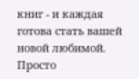книг - и каждая готова стать вашей новой любимой. Просто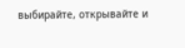выбирайте, открывайте и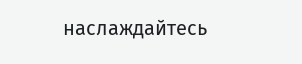наслаждайтесь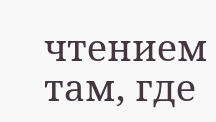чтением там, где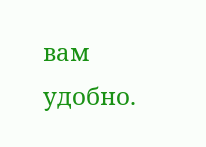вам удобно.